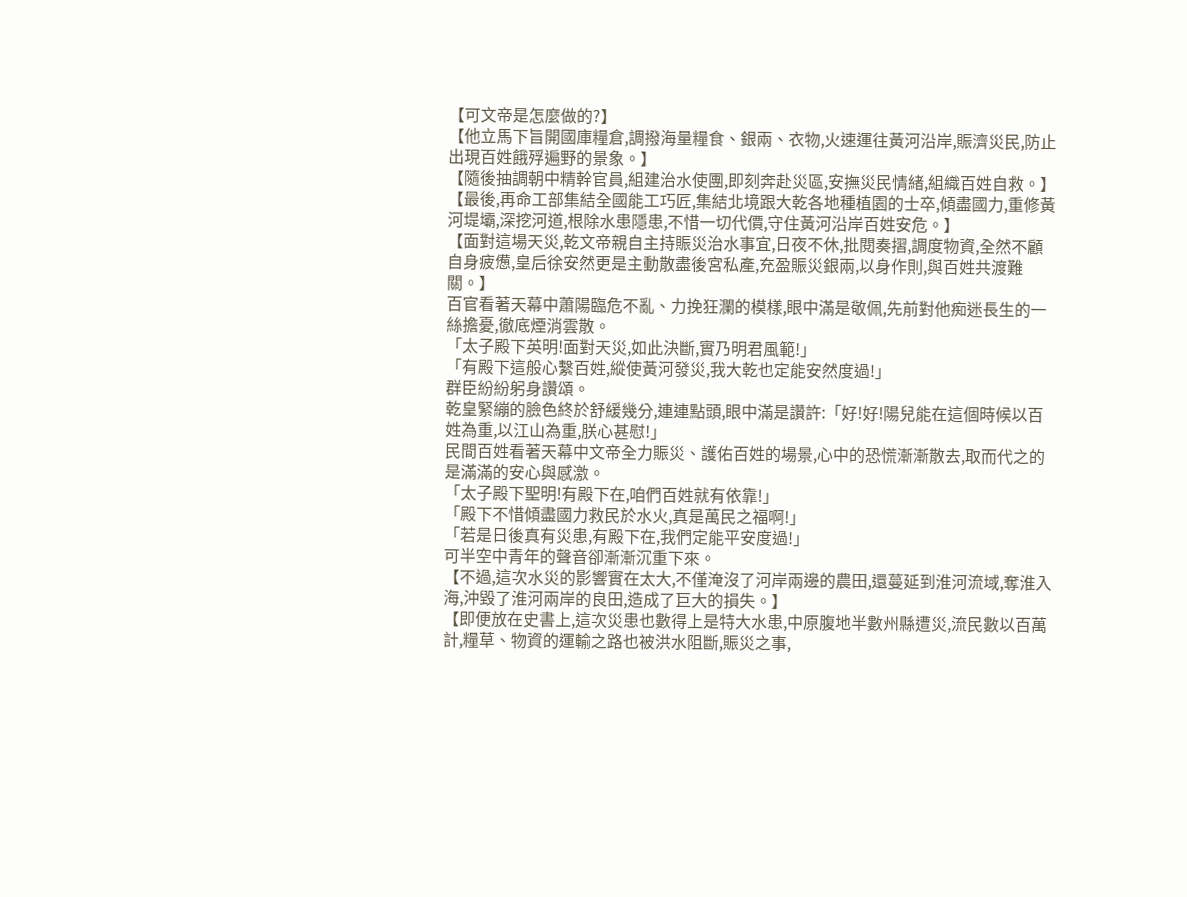【可文帝是怎麼做的?】
【他立馬下旨開國庫糧倉,調撥海量糧食、銀兩、衣物,火速運往黃河沿岸,賑濟災民,防止出現百姓餓殍遍野的景象。】
【隨後抽調朝中精幹官員,組建治水使團,即刻奔赴災區,安撫災民情緒,組織百姓自救。】
【最後,再命工部集結全國能工巧匠,集結北境跟大乾各地種植園的士卒,傾盡國力,重修黃河堤壩,深挖河道,根除水患隱患,不惜一切代價,守住黃河沿岸百姓安危。】
【面對這場天災,乾文帝親自主持賑災治水事宜,日夜不休,批閱奏摺,調度物資,全然不顧自身疲憊,皇后徐安然更是主動散盡後宮私產,充盈賑災銀兩,以身作則,與百姓共渡難關。】
百官看著天幕中蕭陽臨危不亂、力挽狂瀾的模樣,眼中滿是敬佩,先前對他痴迷長生的一絲擔憂,徹底煙消雲散。
「太子殿下英明!面對天災,如此決斷,實乃明君風範!」
「有殿下這般心繫百姓,縱使黃河發災,我大乾也定能安然度過!」
群臣紛紛躬身讚頌。
乾皇緊繃的臉色終於舒緩幾分,連連點頭,眼中滿是讚許:「好!好!陽兒能在這個時候以百姓為重,以江山為重,朕心甚慰!」
民間百姓看著天幕中文帝全力賑災、護佑百姓的場景,心中的恐慌漸漸散去,取而代之的是滿滿的安心與感激。
「太子殿下聖明!有殿下在,咱們百姓就有依靠!」
「殿下不惜傾盡國力救民於水火,真是萬民之福啊!」
「若是日後真有災患,有殿下在,我們定能平安度過!」
可半空中青年的聲音卻漸漸沉重下來。
【不過,這次水災的影響實在太大,不僅淹沒了河岸兩邊的農田,還蔓延到淮河流域,奪淮入海,沖毀了淮河兩岸的良田,造成了巨大的損失。】
【即便放在史書上,這次災患也數得上是特大水患,中原腹地半數州縣遭災,流民數以百萬計,糧草、物資的運輸之路也被洪水阻斷,賑災之事,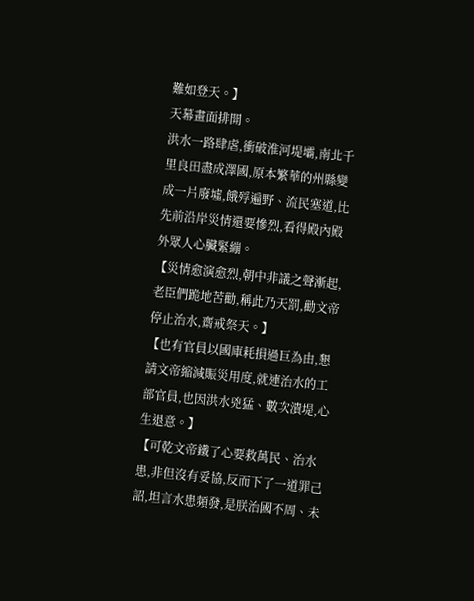難如登天。】
天幕畫面排開。
洪水一路肆虐,衝破淮河堤壩,南北千里良田盡成澤國,原本繁華的州縣變成一片廢墟,餓殍遍野、流民塞道,比先前沿岸災情還要慘烈,看得殿內殿外眾人心臟緊繃。
【災情愈演愈烈,朝中非議之聲漸起,老臣們跪地苦勸,稱此乃天罰,勸文帝停止治水,齋戒祭天。】
【也有官員以國庫耗損過巨為由,懇請文帝縮減賑災用度,就連治水的工部官員,也因洪水兇猛、數次潰堤,心生退意。】
【可乾文帝鐵了心要救萬民、治水患,非但沒有妥協,反而下了一道罪己詔,坦言水患頻發,是朕治國不周、未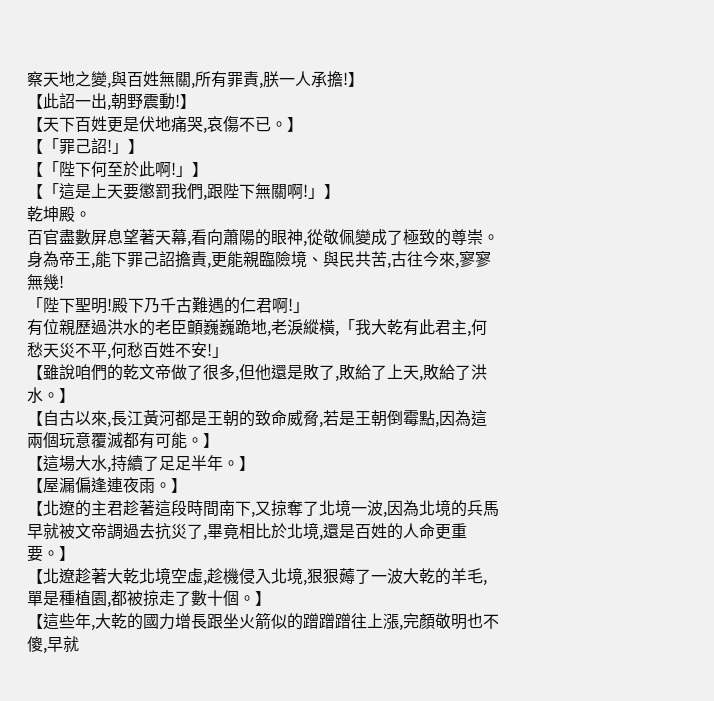察天地之變,與百姓無關,所有罪責,朕一人承擔!】
【此詔一出,朝野震動!】
【天下百姓更是伏地痛哭,哀傷不已。】
【「罪己詔!」】
【「陛下何至於此啊!」】
【「這是上天要懲罰我們,跟陛下無關啊!」】
乾坤殿。
百官盡數屏息望著天幕,看向蕭陽的眼神,從敬佩變成了極致的尊崇。
身為帝王,能下罪己詔擔責,更能親臨險境、與民共苦,古往今來,寥寥無幾!
「陛下聖明!殿下乃千古難遇的仁君啊!」
有位親歷過洪水的老臣顫巍巍跪地,老淚縱橫,「我大乾有此君主,何愁天災不平,何愁百姓不安!」
【雖說咱們的乾文帝做了很多,但他還是敗了,敗給了上天,敗給了洪水。】
【自古以來,長江黃河都是王朝的致命威脅,若是王朝倒霉點,因為這兩個玩意覆滅都有可能。】
【這場大水,持續了足足半年。】
【屋漏偏逢連夜雨。】
【北遼的主君趁著這段時間南下,又掠奪了北境一波,因為北境的兵馬早就被文帝調過去抗災了,畢竟相比於北境,還是百姓的人命更重要。】
【北遼趁著大乾北境空虛,趁機侵入北境,狠狠薅了一波大乾的羊毛,單是種植園,都被掠走了數十個。】
【這些年,大乾的國力增長跟坐火箭似的蹭蹭蹭往上漲,完顏敬明也不傻,早就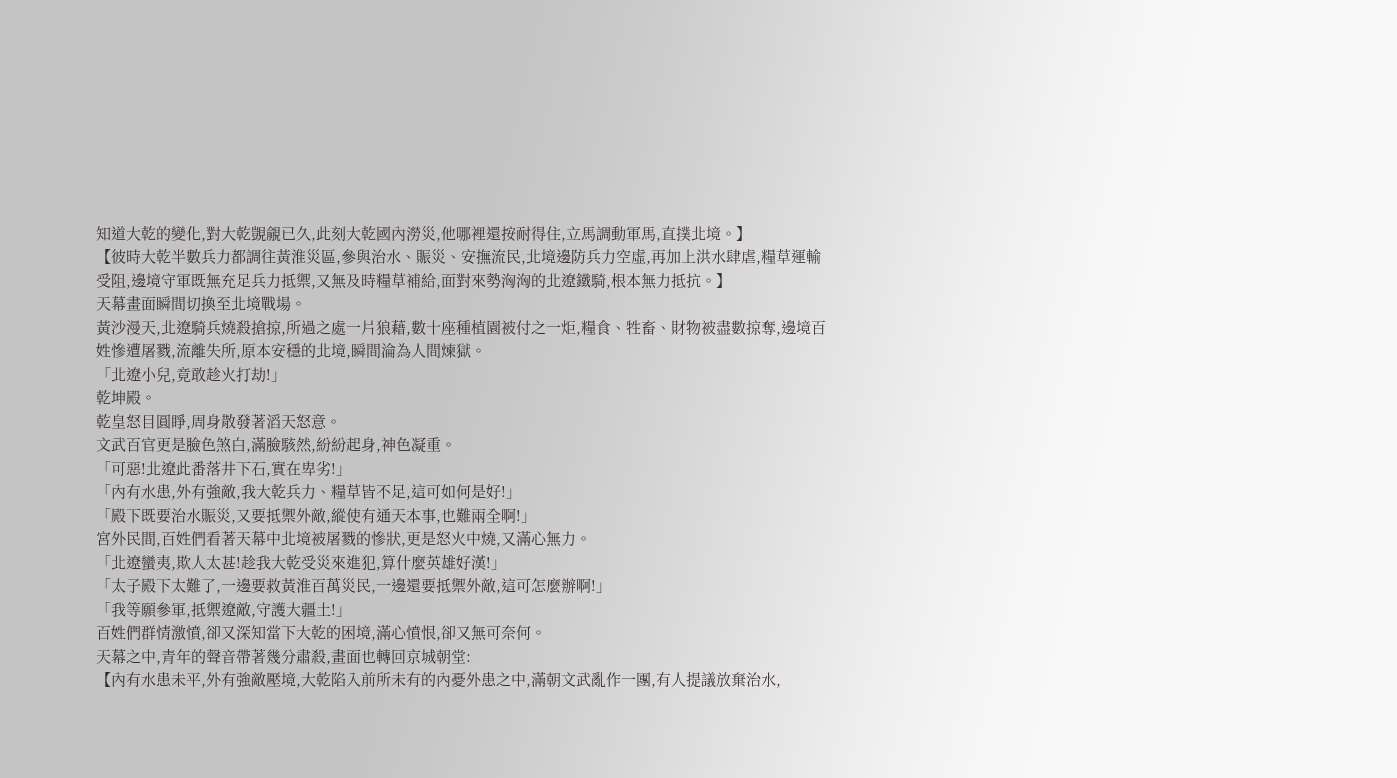知道大乾的變化,對大乾覬覦已久,此刻大乾國內澇災,他哪裡還按耐得住,立馬調動軍馬,直撲北境。】
【彼時大乾半數兵力都調往黃淮災區,參與治水、賑災、安撫流民,北境邊防兵力空虛,再加上洪水肆虐,糧草運輸受阻,邊境守軍既無充足兵力抵禦,又無及時糧草補給,面對來勢洶洶的北遼鐵騎,根本無力抵抗。】
天幕畫面瞬間切換至北境戰場。
黃沙漫天,北遼騎兵燒殺搶掠,所過之處一片狼藉,數十座種植園被付之一炬,糧食、牲畜、財物被盡數掠奪,邊境百姓慘遭屠戮,流離失所,原本安穩的北境,瞬間淪為人間煉獄。
「北遼小兒,竟敢趁火打劫!」
乾坤殿。
乾皇怒目圓睜,周身散發著滔天怒意。
文武百官更是臉色煞白,滿臉駭然,紛紛起身,神色凝重。
「可惡!北遼此番落井下石,實在卑劣!」
「內有水患,外有強敵,我大乾兵力、糧草皆不足,這可如何是好!」
「殿下既要治水賑災,又要抵禦外敵,縱使有通天本事,也難兩全啊!」
宮外民間,百姓們看著天幕中北境被屠戮的慘狀,更是怒火中燒,又滿心無力。
「北遼蠻夷,欺人太甚!趁我大乾受災來進犯,算什麼英雄好漢!」
「太子殿下太難了,一邊要救黃淮百萬災民,一邊還要抵禦外敵,這可怎麼辦啊!」
「我等願參軍,抵禦遼敵,守護大疆土!」
百姓們群情激憤,卻又深知當下大乾的困境,滿心憤恨,卻又無可奈何。
天幕之中,青年的聲音帶著幾分肅殺,畫面也轉回京城朝堂:
【內有水患未平,外有強敵壓境,大乾陷入前所未有的內憂外患之中,滿朝文武亂作一團,有人提議放棄治水,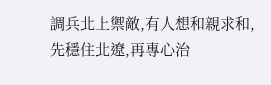調兵北上禦敵,有人想和親求和,先穩住北遼,再專心治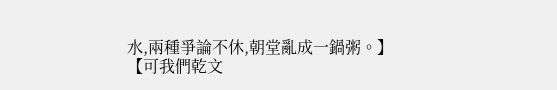水,兩種爭論不休,朝堂亂成一鍋粥。】
【可我們乾文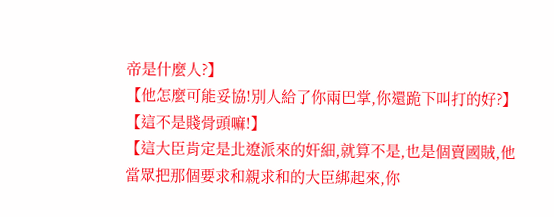帝是什麼人?】
【他怎麼可能妥協!別人給了你兩巴掌,你還跪下叫打的好?】
【這不是賤骨頭嘛!】
【這大臣肯定是北遼派來的奸細,就算不是,也是個賣國賊,他當眾把那個要求和親求和的大臣綁起來,你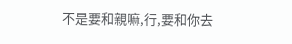不是要和親嘛,行,要和你去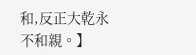和,反正大乾永不和親。】